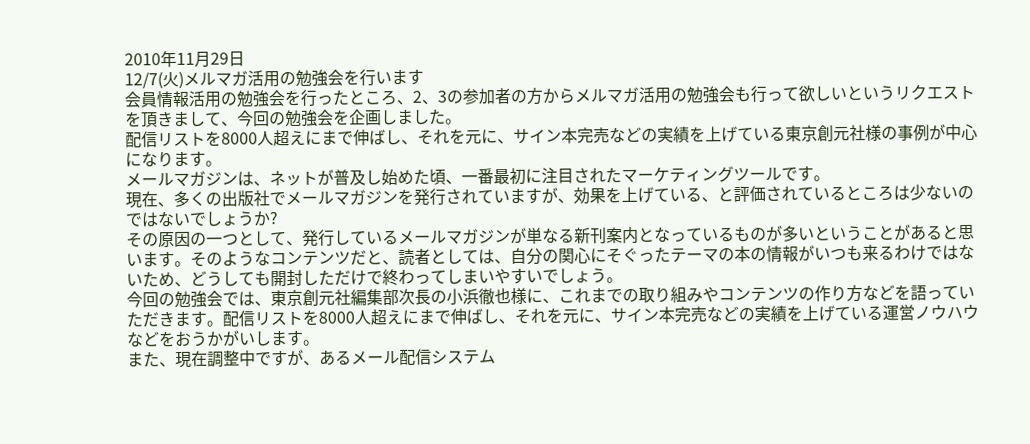2010年11月29日
12/7(火)メルマガ活用の勉強会を行います
会員情報活用の勉強会を行ったところ、2、3の参加者の方からメルマガ活用の勉強会も行って欲しいというリクエストを頂きまして、今回の勉強会を企画しました。
配信リストを8000人超えにまで伸ばし、それを元に、サイン本完売などの実績を上げている東京創元社様の事例が中心になります。
メールマガジンは、ネットが普及し始めた頃、一番最初に注目されたマーケティングツールです。
現在、多くの出版社でメールマガジンを発行されていますが、効果を上げている、と評価されているところは少ないのではないでしょうか?
その原因の一つとして、発行しているメールマガジンが単なる新刊案内となっているものが多いということがあると思います。そのようなコンテンツだと、読者としては、自分の関心にそぐったテーマの本の情報がいつも来るわけではないため、どうしても開封しただけで終わってしまいやすいでしょう。
今回の勉強会では、東京創元社編集部次長の小浜徹也様に、これまでの取り組みやコンテンツの作り方などを語っていただきます。配信リストを8000人超えにまで伸ばし、それを元に、サイン本完売などの実績を上げている運営ノウハウなどをおうかがいします。
また、現在調整中ですが、あるメール配信システム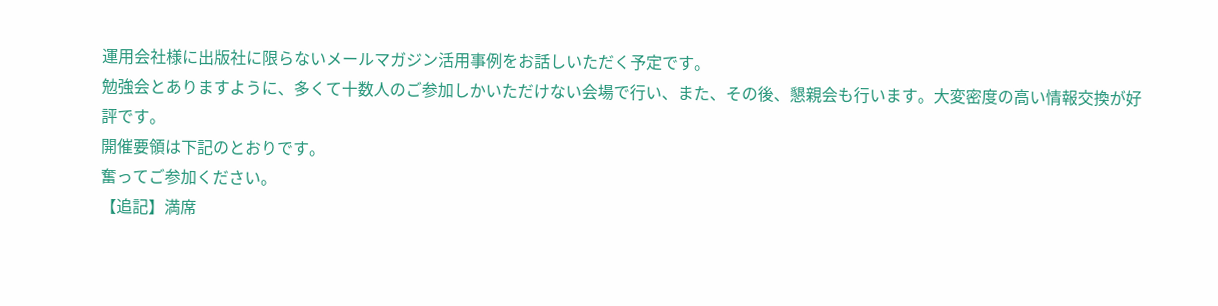運用会社様に出版社に限らないメールマガジン活用事例をお話しいただく予定です。
勉強会とありますように、多くて十数人のご参加しかいただけない会場で行い、また、その後、懇親会も行います。大変密度の高い情報交換が好評です。
開催要領は下記のとおりです。
奮ってご参加ください。
【追記】満席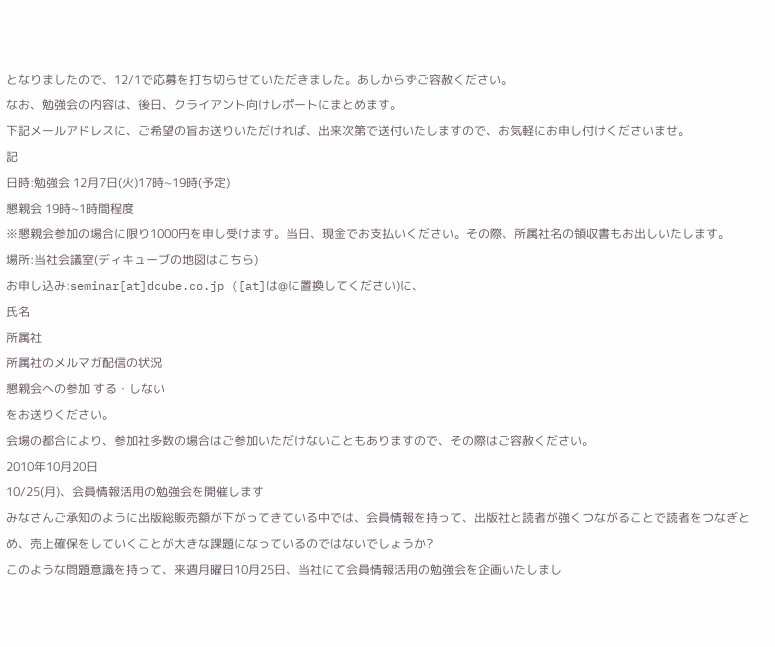となりましたので、12/1で応募を打ち切らせていただきました。あしからずご容赦ください。
なお、勉強会の内容は、後日、クライアント向けレポートにまとめます。
下記メールアドレスに、ご希望の旨お送りいただければ、出来次第で送付いたしますので、お気軽にお申し付けくださいませ。
記
日時:勉強会 12月7日(火)17時~19時(予定)
懇親会 19時~1時間程度
※懇親会参加の場合に限り1000円を申し受けます。当日、現金でお支払いください。その際、所属社名の領収書もお出しいたします。
場所:当社会議室(ディキューブの地図はこちら)
お申し込み:seminar[at]dcube.co.jp ([at]は@に置換してください)に、
氏名
所属社
所属社のメルマガ配信の状況
懇親会への参加 する・しない
をお送りください。
会場の都合により、参加社多数の場合はご参加いただけないこともありますので、その際はご容赦ください。
2010年10月20日
10/25(月)、会員情報活用の勉強会を開催します
みなさんご承知のように出版総販売額が下がってきている中では、会員情報を持って、出版社と読者が強くつながることで読者をつなぎとめ、売上確保をしていくことが大きな課題になっているのではないでしょうか?
このような問題意識を持って、来週月曜日10月25日、当社にて会員情報活用の勉強会を企画いたしまし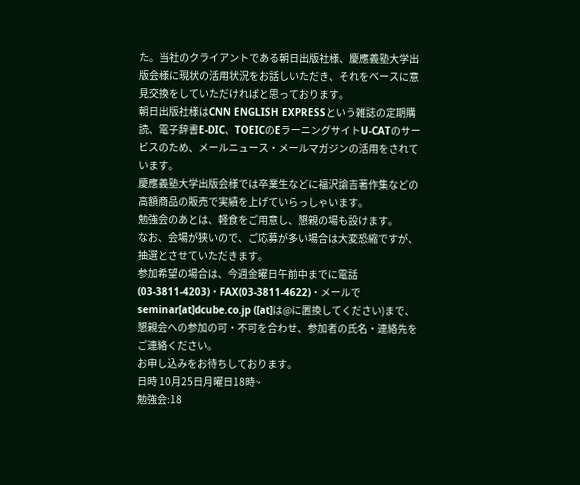た。当社のクライアントである朝日出版社様、慶應義塾大学出版会様に現状の活用状況をお話しいただき、それをベースに意見交換をしていただければと思っております。
朝日出版社様はCNN ENGLISH EXPRESSという雑誌の定期購読、電子辞書E-DIC、TOEICのEラーニングサイトU-CATのサービスのため、メールニュース・メールマガジンの活用をされています。
慶應義塾大学出版会様では卒業生などに福沢諭吉著作集などの高額商品の販売で実績を上げていらっしゃいます。
勉強会のあとは、軽食をご用意し、懇親の場も設けます。
なお、会場が狭いので、ご応募が多い場合は大変恐縮ですが、抽選とさせていただきます。
参加希望の場合は、今週金曜日午前中までに電話(03-3811-4203)・FAX(03-3811-4622)・メールで seminar[at]dcube.co.jp ([at]は@に置換してください)まで、懇親会への参加の可・不可を合わせ、参加者の氏名・連絡先をご連絡ください。
お申し込みをお待ちしております。
日時 10月25日月曜日18時~
勉強会:18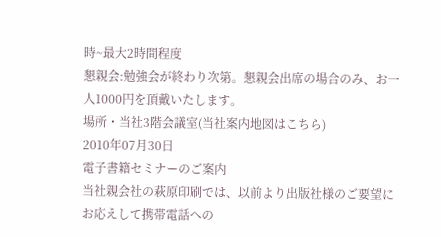時~最大2時間程度
懇親会:勉強会が終わり次第。懇親会出席の場合のみ、お一人1000円を頂戴いたします。
場所・当社3階会議室(当社案内地図はこちら)
2010年07月30日
電子書籍セミナーのご案内
当社親会社の萩原印刷では、以前より出版社様のご要望にお応えして携帯電話への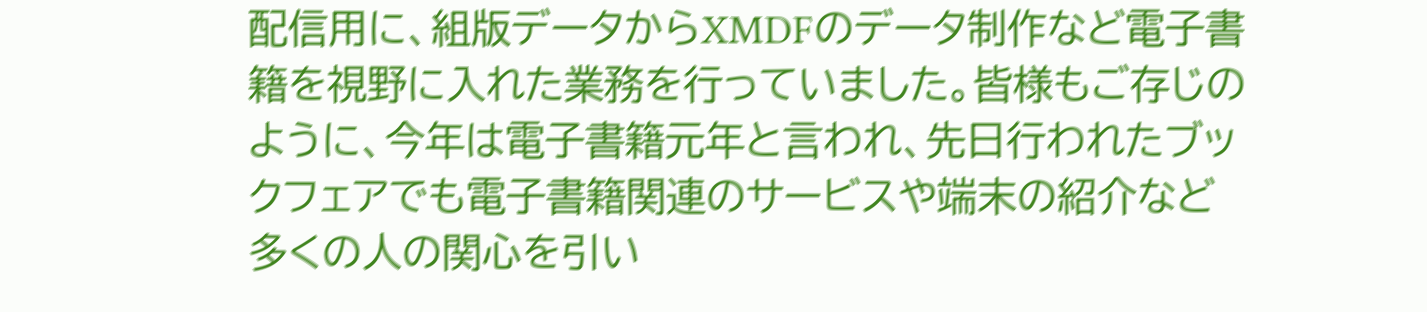配信用に、組版データからXMDFのデータ制作など電子書籍を視野に入れた業務を行っていました。皆様もご存じのように、今年は電子書籍元年と言われ、先日行われたブックフェアでも電子書籍関連のサービスや端末の紹介など多くの人の関心を引い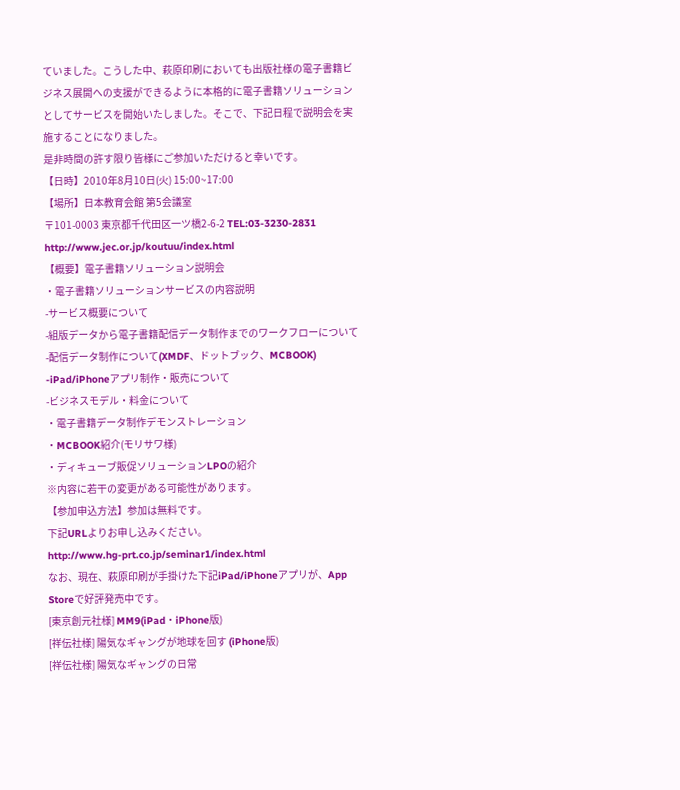ていました。こうした中、萩原印刷においても出版社様の電子書籍ビジネス展開への支援ができるように本格的に電子書籍ソリューションとしてサービスを開始いたしました。そこで、下記日程で説明会を実施することになりました。
是非時間の許す限り皆様にご参加いただけると幸いです。
【日時】2010年8月10日(火) 15:00~17:00
【場所】日本教育会館 第5会議室
〒101-0003 東京都千代田区一ツ橋2-6-2 TEL:03-3230-2831
http://www.jec.or.jp/koutuu/index.html
【概要】電子書籍ソリューション説明会
・電子書籍ソリューションサービスの内容説明
-サービス概要について
-組版データから電子書籍配信データ制作までのワークフローについて
-配信データ制作について(XMDF、ドットブック、MCBOOK)
-iPad/iPhoneアプリ制作・販売について
-ビジネスモデル・料金について
・電子書籍データ制作デモンストレーション
・MCBOOK紹介(モリサワ様)
・ディキューブ販促ソリューションLPOの紹介
※内容に若干の変更がある可能性があります。
【参加申込方法】参加は無料です。
下記URLよりお申し込みください。
http://www.hg-prt.co.jp/seminar1/index.html
なお、現在、萩原印刷が手掛けた下記iPad/iPhoneアプリが、App Storeで好評発売中です。
[東京創元社様] MM9(iPad・iPhone版)
[祥伝社様] 陽気なギャングが地球を回す (iPhone版)
[祥伝社様] 陽気なギャングの日常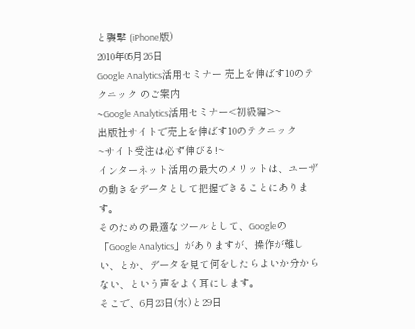と襲撃 (iPhone版)
2010年05月26日
Google Analytics活用セミナー 売上を伸ばす10のテクニック のご案内
~Google Analytics活用セミナー<初級編>~
出版社サイトで売上を伸ばす10のテクニック
~サイト受注は必ず伸びる!~
インターネット活用の最大のメリットは、ユーザの動きをデータとして把握できることにあります。
そのための最適なツールとして、Googleの「Google Analytics」がありますが、操作が難しい、とか、データを見て何をしたらよいか分からない、という声をよく耳にします。
そこで、6月23日(水)と29日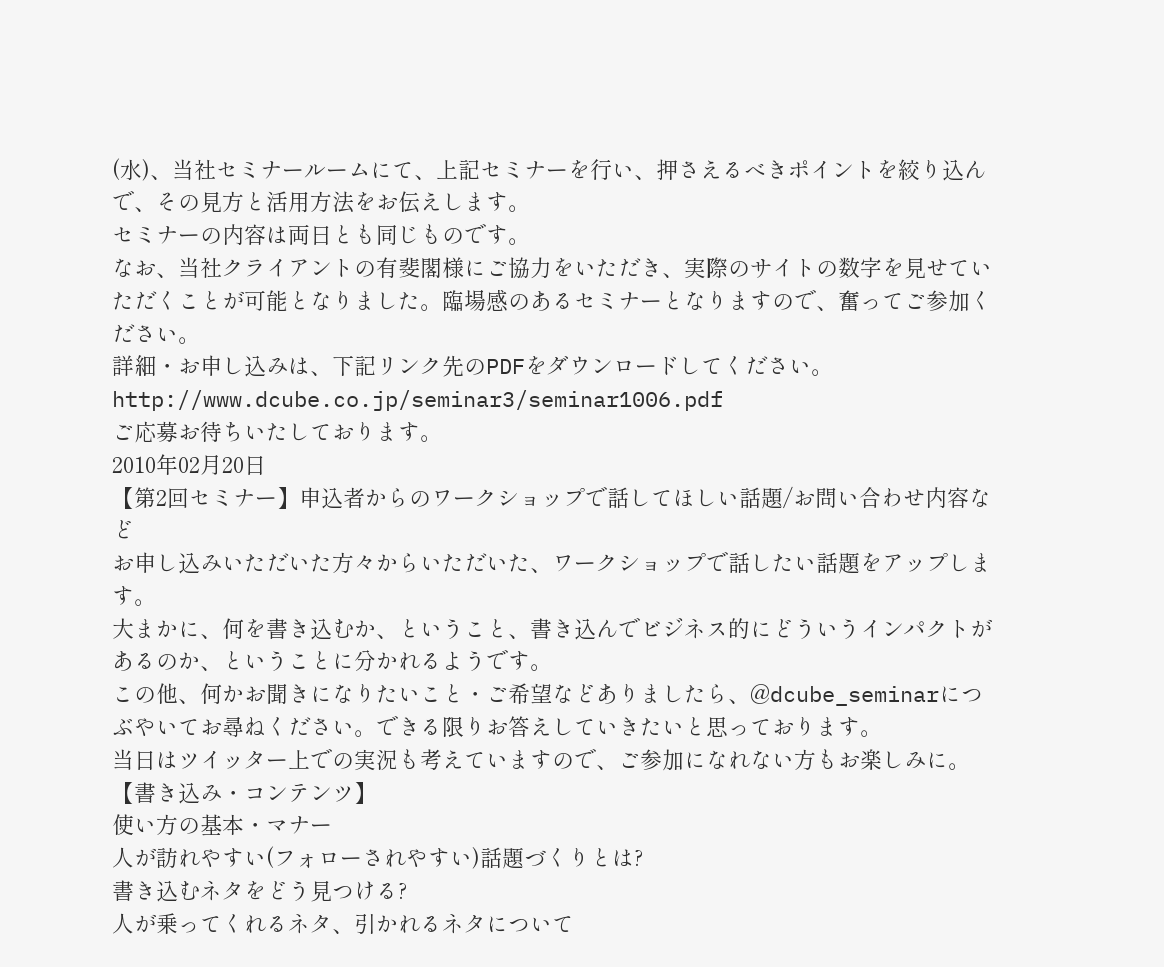(水)、当社セミナールームにて、上記セミナーを行い、押さえるべきポイントを絞り込んで、その見方と活用方法をお伝えします。
セミナーの内容は両日とも同じものです。
なお、当社クライアントの有斐閣様にご協力をいただき、実際のサイトの数字を見せていただくことが可能となりました。臨場感のあるセミナーとなりますので、奮ってご参加ください。
詳細・お申し込みは、下記リンク先のPDFをダウンロードしてください。
http://www.dcube.co.jp/seminar3/seminar1006.pdf
ご応募お待ちいたしております。
2010年02月20日
【第2回セミナー】申込者からのワークショップで話してほしい話題/お問い合わせ内容など
お申し込みいただいた方々からいただいた、ワークショップで話したい話題をアップします。
大まかに、何を書き込むか、ということ、書き込んでビジネス的にどういうインパクトがあるのか、ということに分かれるようです。
この他、何かお聞きになりたいこと・ご希望などありましたら、@dcube_seminarにつぶやいてお尋ねください。できる限りお答えしていきたいと思っております。
当日はツイッター上での実況も考えていますので、ご参加になれない方もお楽しみに。
【書き込み・コンテンツ】
使い方の基本・マナー
人が訪れやすい(フォローされやすい)話題づくりとは?
書き込むネタをどう見つける?
人が乗ってくれるネタ、引かれるネタについて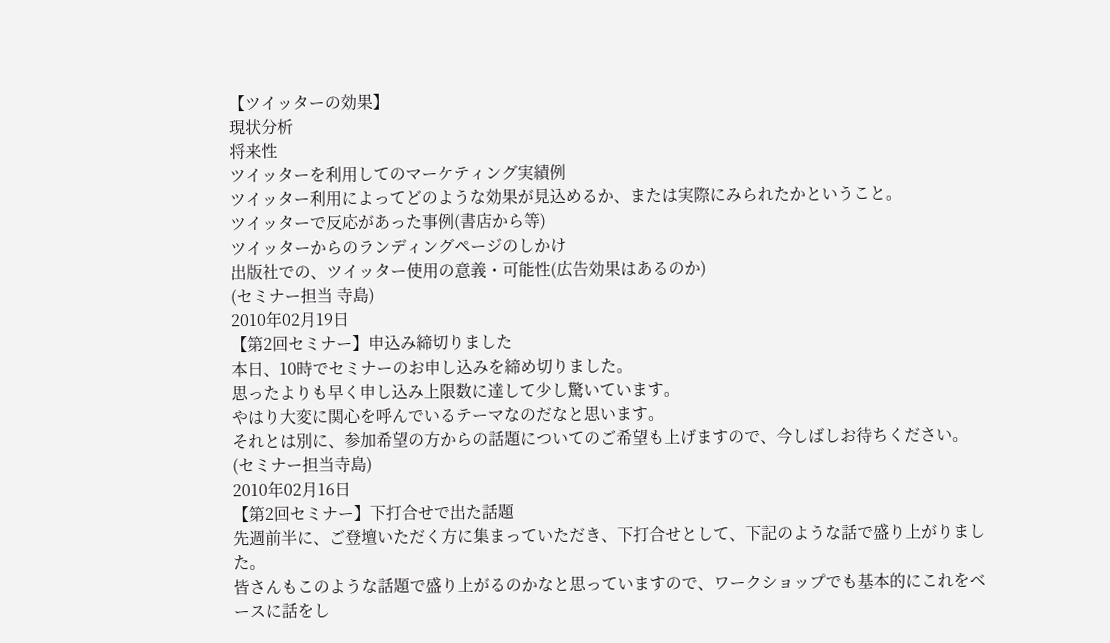【ツイッターの効果】
現状分析
将来性
ツイッターを利用してのマーケティング実績例
ツイッター利用によってどのような効果が見込めるか、または実際にみられたかということ。
ツイッターで反応があった事例(書店から等)
ツイッターからのランディングページのしかけ
出版社での、ツイッター使用の意義・可能性(広告効果はあるのか)
(セミナー担当 寺島)
2010年02月19日
【第2回セミナー】申込み締切りました
本日、10時でセミナーのお申し込みを締め切りました。
思ったよりも早く申し込み上限数に達して少し驚いています。
やはり大変に関心を呼んでいるテーマなのだなと思います。
それとは別に、参加希望の方からの話題についてのご希望も上げますので、今しばしお待ちください。
(セミナー担当寺島)
2010年02月16日
【第2回セミナー】下打合せで出た話題
先週前半に、ご登壇いただく方に集まっていただき、下打合せとして、下記のような話で盛り上がりました。
皆さんもこのような話題で盛り上がるのかなと思っていますので、ワークショップでも基本的にこれをベースに話をし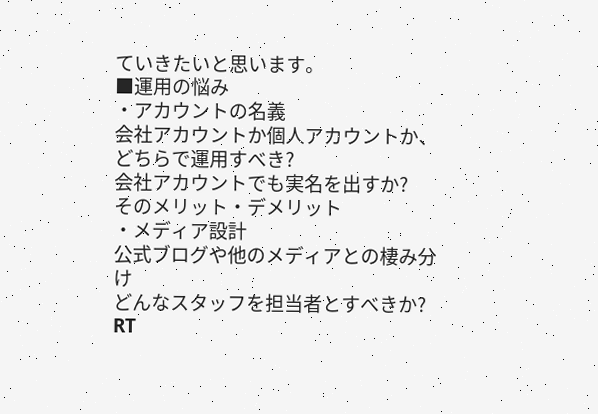ていきたいと思います。
■運用の悩み
・アカウントの名義
会社アカウントか個人アカウントか、どちらで運用すべき?
会社アカウントでも実名を出すか?
そのメリット・デメリット
・メディア設計
公式ブログや他のメディアとの棲み分け
どんなスタッフを担当者とすべきか?
RT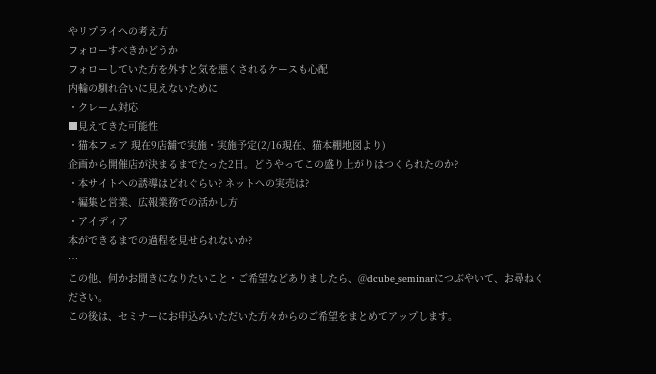やリプライへの考え方
フォローすべきかどうか
フォローしていた方を外すと気を悪くされるケースも心配
内輪の馴れ合いに見えないために
・クレーム対応
■見えてきた可能性
・猫本フェア 現在9店舗で実施・実施予定(2/16現在、猫本棚地図より)
企画から開催店が決まるまでたった2日。どうやってこの盛り上がりはつくられたのか?
・本サイトへの誘導はどれぐらい? ネットへの実売は?
・編集と営業、広報業務での活かし方
・アイディア
本ができるまでの過程を見せられないか?
…
この他、何かお聞きになりたいこと・ご希望などありましたら、@dcube_seminarにつぶやいて、お尋ねください。
この後は、セミナーにお申込みいただいた方々からのご希望をまとめてアップします。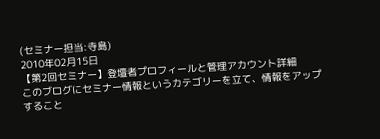(セミナー担当:寺島)
2010年02月15日
【第2回セミナー】登壇者プロフィールと管理アカウント詳細
このブログにセミナー情報というカテゴリーを立て、情報をアップすること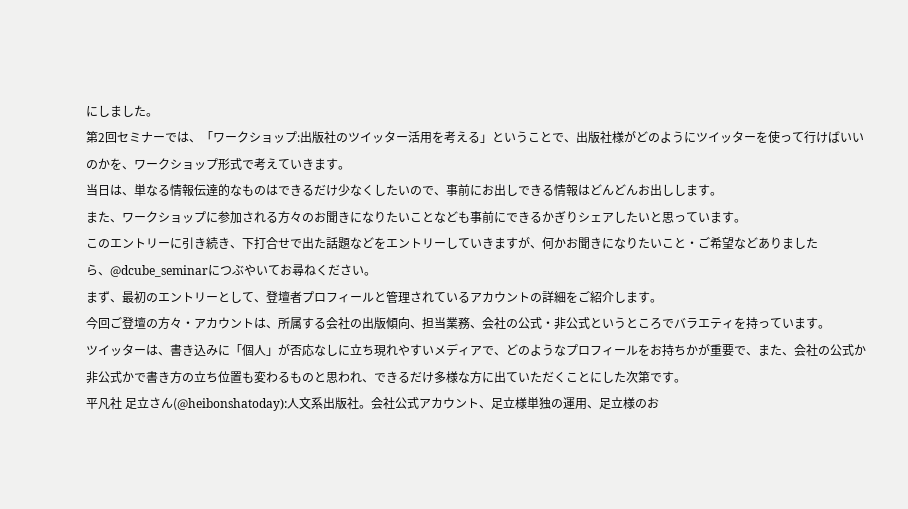にしました。
第2回セミナーでは、「ワークショップ:出版社のツイッター活用を考える」ということで、出版社様がどのようにツイッターを使って行けばいいのかを、ワークショップ形式で考えていきます。
当日は、単なる情報伝達的なものはできるだけ少なくしたいので、事前にお出しできる情報はどんどんお出しします。
また、ワークショップに参加される方々のお聞きになりたいことなども事前にできるかぎりシェアしたいと思っています。
このエントリーに引き続き、下打合せで出た話題などをエントリーしていきますが、何かお聞きになりたいこと・ご希望などありましたら、@dcube_seminarにつぶやいてお尋ねください。
まず、最初のエントリーとして、登壇者プロフィールと管理されているアカウントの詳細をご紹介します。
今回ご登壇の方々・アカウントは、所属する会社の出版傾向、担当業務、会社の公式・非公式というところでバラエティを持っています。
ツイッターは、書き込みに「個人」が否応なしに立ち現れやすいメディアで、どのようなプロフィールをお持ちかが重要で、また、会社の公式か非公式かで書き方の立ち位置も変わるものと思われ、できるだけ多様な方に出ていただくことにした次第です。
平凡社 足立さん(@heibonshatoday):人文系出版社。会社公式アカウント、足立様単独の運用、足立様のお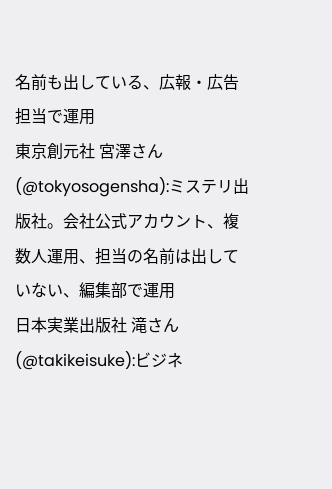名前も出している、広報・広告担当で運用
東京創元社 宮澤さん(@tokyosogensha):ミステリ出版社。会社公式アカウント、複数人運用、担当の名前は出していない、編集部で運用
日本実業出版社 滝さん(@takikeisuke):ビジネ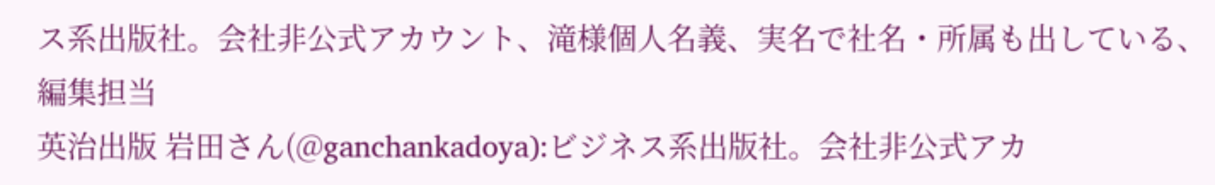ス系出版社。会社非公式アカウント、滝様個人名義、実名で社名・所属も出している、編集担当
英治出版 岩田さん(@ganchankadoya):ビジネス系出版社。会社非公式アカ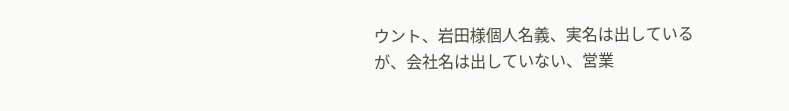ウント、岩田様個人名義、実名は出しているが、会社名は出していない、営業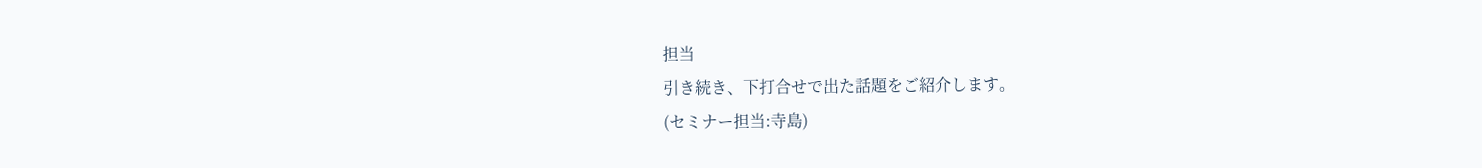担当
引き続き、下打合せで出た話題をご紹介します。
(セミナー担当:寺島)